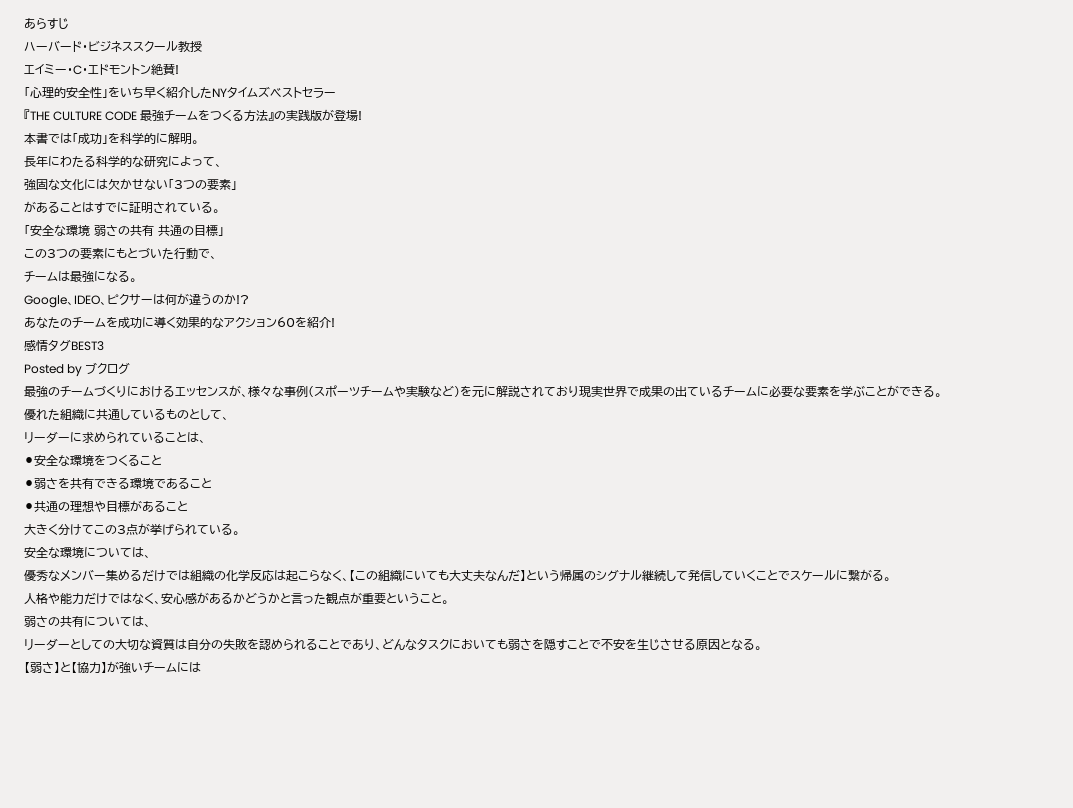あらすじ
ハーバード・ビジネススクール教授
エイミー・C・エドモントン絶賛!
「心理的安全性」をいち早く紹介したNYタイムズベストセラー
『THE CULTURE CODE 最強チームをつくる方法』の実践版が登場!
本書では「成功」を科学的に解明。
長年にわたる科学的な研究によって、
強固な文化には欠かせない「3つの要素」
があることはすでに証明されている。
「安全な環境 弱さの共有 共通の目標」
この3つの要素にもとづいた行動で、
チームは最強になる。
Google、IDEO、ピクサーは何が違うのか!?
あなたのチームを成功に導く効果的なアクション60を紹介!
感情タグBEST3
Posted by ブクログ
最強のチームづくりにおけるエッセンスが、様々な事例(スポーツチームや実験など)を元に解説されており現実世界で成果の出ているチームに必要な要素を学ぶことができる。
優れた組織に共通しているものとして、
リーダーに求められていることは、
⚫安全な環境をつくること
⚫弱さを共有できる環境であること
⚫共通の理想や目標があること
大きく分けてこの3点が挙げられている。
安全な環境については、
優秀なメンバー集めるだけでは組織の化学反応は起こらなく、【この組織にいても大丈夫なんだ】という帰属のシグナル継続して発信していくことでスケールに繋がる。
人格や能力だけではなく、安心感があるかどうかと言った観点が重要ということ。
弱さの共有については、
リーダーとしての大切な資質は自分の失敗を認められることであり、どんなタスクにおいても弱さを隠すことで不安を生じさせる原因となる。
【弱さ】と【協力】が強いチームには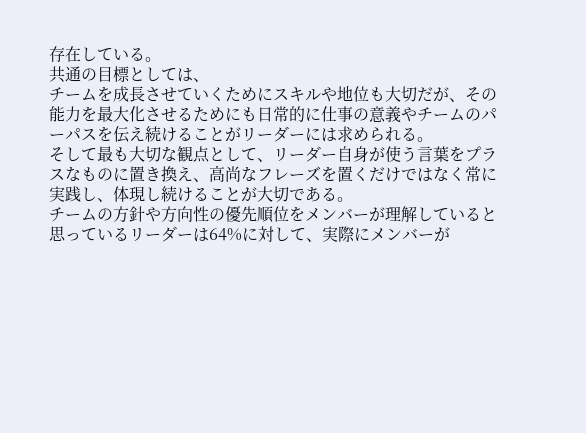存在している。
共通の目標としては、
チームを成長させていくためにスキルや地位も大切だが、その能力を最大化させるためにも日常的に仕事の意義やチームのパーパスを伝え続けることがリーダーには求められる。
そして最も大切な観点として、リーダー自身が使う言葉をプラスなものに置き換え、高尚なフレーズを置くだけではなく常に実践し、体現し続けることが大切である。
チームの方針や方向性の優先順位をメンバーが理解していると思っているリーダーは64%に対して、実際にメンバーが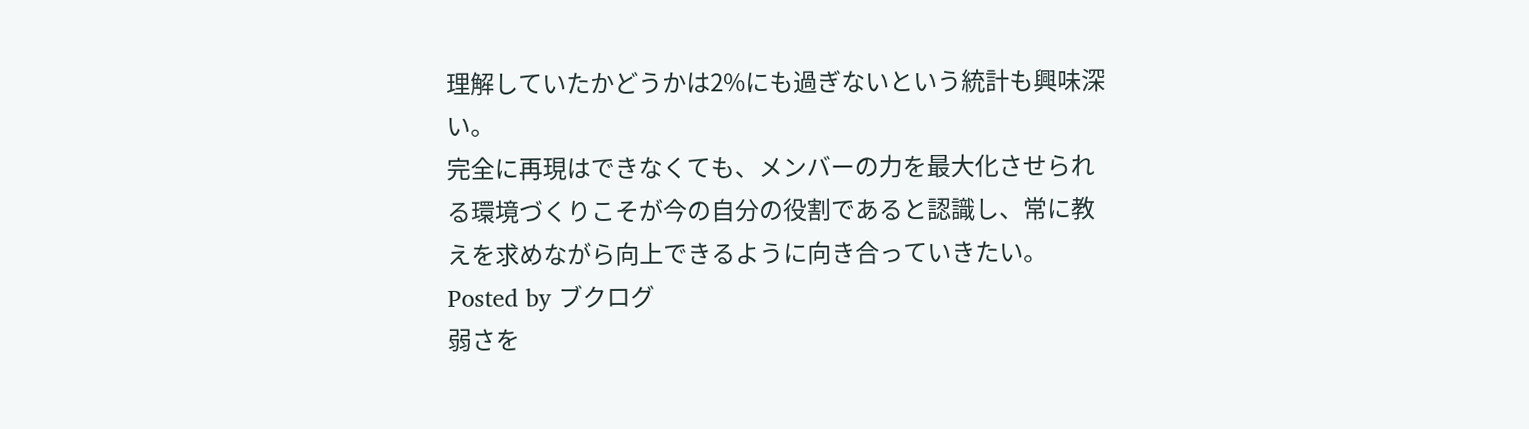理解していたかどうかは2%にも過ぎないという統計も興味深い。
完全に再現はできなくても、メンバーの力を最大化させられる環境づくりこそが今の自分の役割であると認識し、常に教えを求めながら向上できるように向き合っていきたい。
Posted by ブクログ
弱さを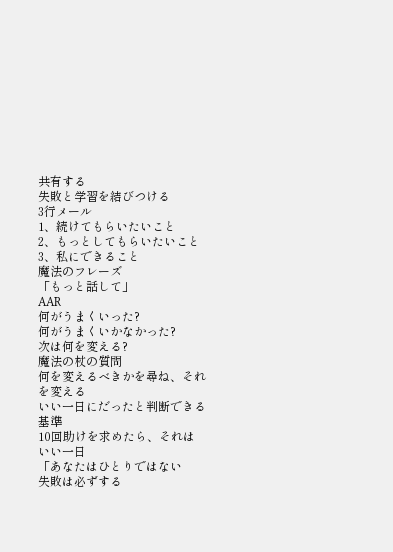共有する
失敗と学習を結びつける
3行メール
1、続けてもらいたいこと
2、もっとしてもらいたいこと
3、私にできること
魔法のフレーズ
「もっと話して」
AAR
何がうまくいった?
何がうまくいかなかった?
次は何を変える?
魔法の杖の質問
何を変えるべきかを尋ね、それを変える
いい一日にだったと判断できる基準
10回助けを求めたら、それはいい一日
「あなたはひとりではない
失敗は必ずする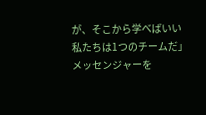が、そこから学べばいい
私たちは1つのチームだ」
メッセンジャーを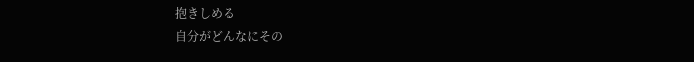抱きしめる
自分がどんなにその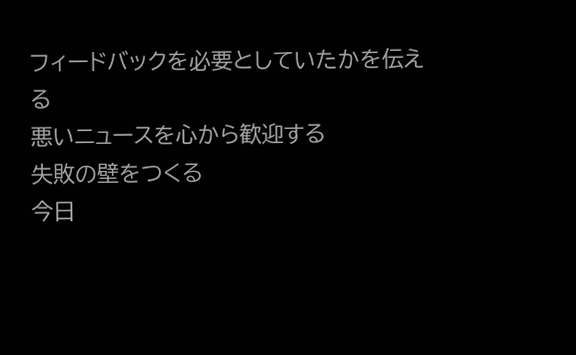フィードバックを必要としていたかを伝える
悪いニュースを心から歓迎する
失敗の壁をつくる
今日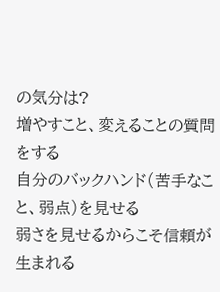の気分は?
増やすこと、変えることの質問をする
自分のバックハンド(苦手なこと、弱点)を見せる
弱さを見せるからこそ信頼が生まれる